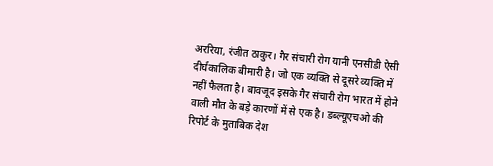अररिया, रंजीत ठाकुर। गैर संचारी रोग यानी एनसीडी ऐसी दीर्घकालिक बीमारी है। जो एक व्यक्ति से दूसरे व्यक्ति में नहीं फैलता है। बावजूद इसके गैर संचारी रोग भारत में होने वाली मौत के बड़े कारणों में से एक है। डब्ल्यूएचओ की रिपोर्ट के मुताबिक देश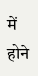में होने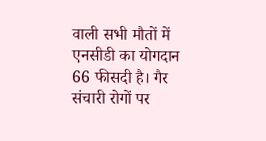वाली सभी मौतों में एनसीडी का योगदान 66 फीसदी है। गैर संचारी रोगों पर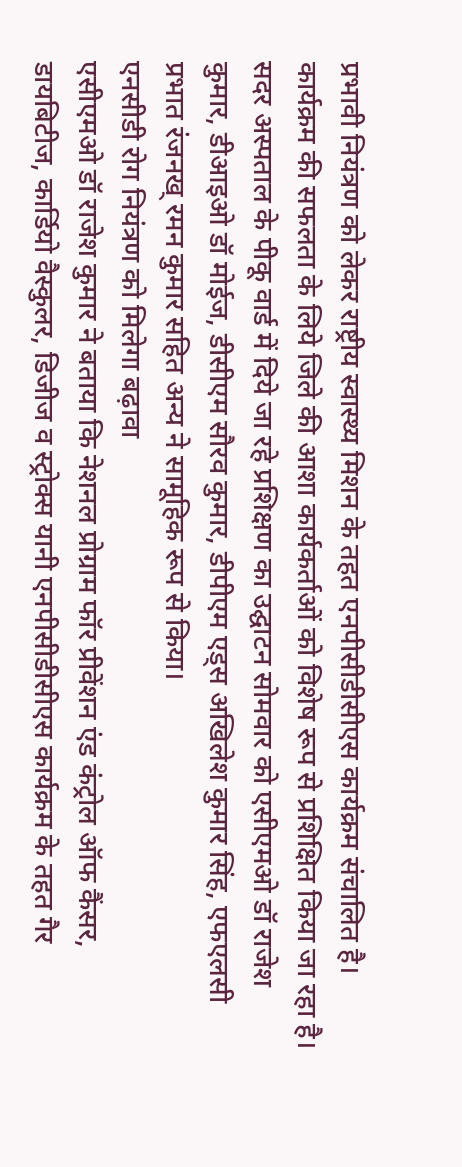प्रभावी नियंत्रण को लेकर राष्ट्रीय स्वास्थ्य मिशन के तहत एनपीसीडीसीएस कार्यक्रम संचालित है। कार्यक्रम की सफलता के लिये जिले की आशा कार्यकर्ताओं को विशेष रूप से प्रशिक्षित किया जा रहा है। सदर अस्पताल के पीकू वार्ड में दिये जा रहे प्रशिक्षण का उद्घाटन सोमवार को एसीएमओ डॉ राजेश कुमार, डीआइओ डॉ मोईज, डीसीएम सौरव कुमार, डीपीएम एड्स अखिलेश कुमार सिंह, एफएलसी प्रभात रंजनख् रमन कुमार सहित अन्य ने सामूहिक रूप से किया।
एनसीडी रोग नियंत्रण को मिलेगा बढ़ावा
एसीएमओ डॉ राजेश कुमार ने बताया कि नेशनल प्रोग्राम फॉर प्रीवेंशन एंड कंट्रोल ऑफ कैंसर, डायबिटीज, कार्डियो वैस्कुलर, डिजीज व स्ट्रोक्स यानी एनपीसीडीसीएस कार्यक्रम के तहत गैर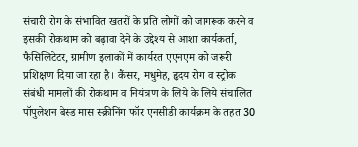संचारी रोग के संभावित खतरों के प्रति लोगों को जागरूक करने व इसकी रोकथाम को बढ़ावा देने के उद्देश्य से आशा कार्यकर्ता, फैसिलिटेटर, ग्रामीण इलाकों में कार्यरत एएनएम को जरूरी प्रशिक्षण दिया जा रहा है। कैंसर, मधुमेह, हृदय रोग व स्ट्रोक संबंधी मामलों की रोकथाम व नियंत्रण के लिये के लिये संचालित पॉपुलेशन बेस्ड मास स्क्रीनिंग फॉर एनसीडी कार्यक्रम के तहत 30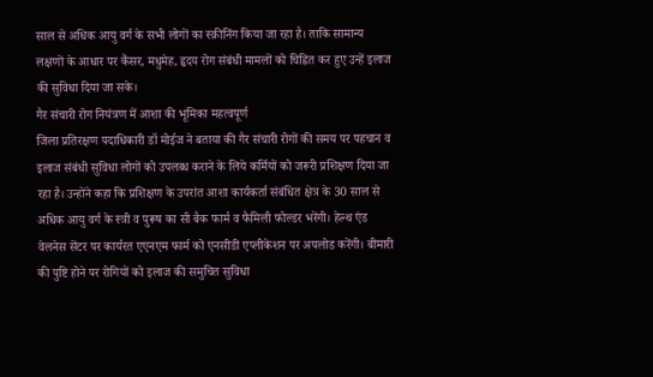साल से अधिक आयु वर्ग के सभी लोगों का स्क्रीनिंग किया जा रहा है। ताकि सामान्य लक्षणों के आधार पर कैंसर, मधुमेह, हृदय रोग संबंधी मामलों को चिह्नित कर हुए उन्हें इलाज की सुविधा दिया जा सके।
गैर संचारी रोग नियंत्रण में आशा की भूमिका महत्वपूर्ण
जिला प्रतिरक्षण पदाधिकारी डॉ मोईज ने बताया की गैर संचारी रोगों की समय पर पहचान व इलाज संबंधी सुविधा लोगों को उपलब्ध कराने के लिये कर्मियों को जरूरी प्रशिक्षण दिया जा रहा है। उन्होंने कहा कि प्रशिक्षण के उपरांत आशा कार्यकर्ता संबंधित क्षेत्र के 30 साल से अधिक आयु वर्ग के स्त्री व पुरूष का सी बैक फार्म व फैमिली फोल्डर भरेंगी। हेल्थ एंड वेलनेस सेंटर पर कार्यरत एएनएम फार्म को एनसीडी एप्लीकेशन पर अपलोड करेंगी। बीमारी की पुष्टि होने पर रोगियों को इलाज की समुचित सुविधा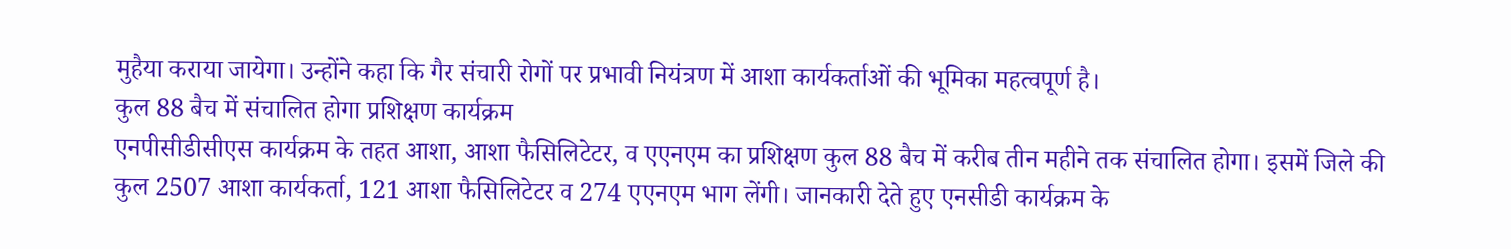मुहैया कराया जायेगा। उन्होंने कहा कि गैर संचारी रोगों पर प्रभावी नियंत्रण में आशा कार्यकर्ताओं की भूमिका महत्वपूर्ण है।
कुल 88 बैच में संचालित होगा प्रशिक्षण कार्यक्रम
एनपीसीडीसीएस कार्यक्रम के तहत आशा, आशा फैसिलिटेटर, व एएनएम का प्रशिक्षण कुल 88 बैच में करीब तीन महीने तक संचालित होगा। इसमें जिले की कुल 2507 आशा कार्यकर्ता, 121 आशा फैसिलिटेटर व 274 एएनएम भाग लेंगी। जानकारी देते हुए एनसीडी कार्यक्रम के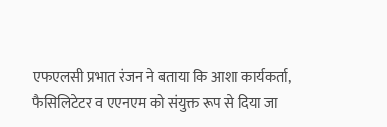एफएलसी प्रभात रंजन ने बताया कि आशा कार्यकर्ता, फैसिलिटेटर व एएनएम को संयुक्त रूप से दिया जा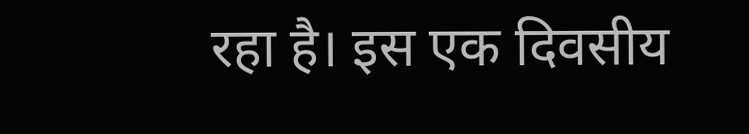रहा है। इस एक दिवसीय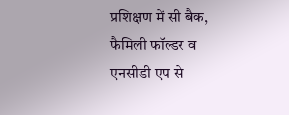प्रशिक्षण में सी बैक, फैमिली फॉल्डर व एनसीडी एप से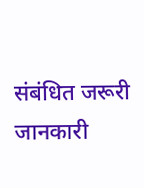संबंधित जरूरी जानकारी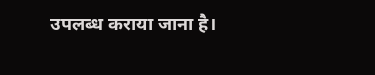उपलब्ध कराया जाना है।